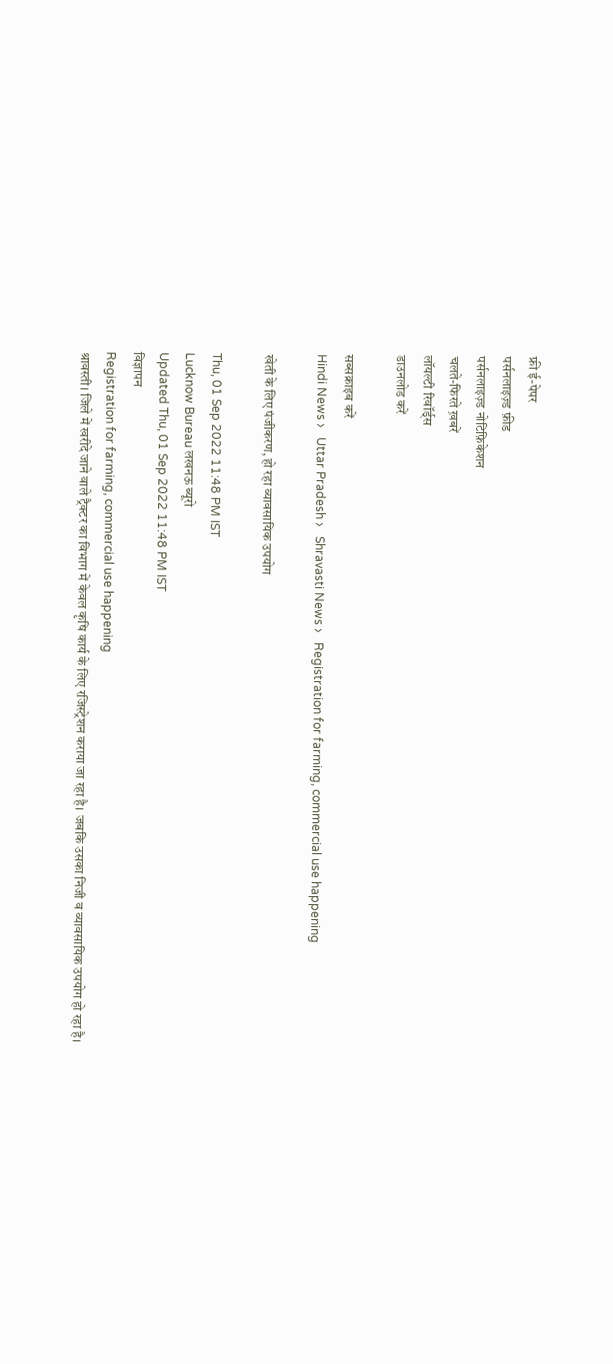फ्री ई-पेपर
पर्सनलाइज़्ड फ़ीड
पर्सनलाइज़्ड नोटिफ़िकेशन
चलते-फिरते ख़बरें
लॉयल्टी रिवॉर्ड्स
डाउनलोड करें

सब्सक्राइब करें
Hindi News ›   Uttar Pradesh ›   Shravasti News ›   Registration for farming, commercial use happening

खेती के लिए पंजीकरण, हो रहा व्यावसायिक उपयोग

Thu, 01 Sep 2022 11:48 PM IST
Lucknow Bureau लखनऊ ब्यूरो
Updated Thu, 01 Sep 2022 11:48 PM IST
विज्ञापन
Registration for farming, commercial use happening
श्रावस्ती। जिले में खरीदे जाने वाले ट्रैक्टर का विभाग में केवल कृषि कार्य के लिए रजिस्ट्रेशन कराया जा रहा है। जबकि उसका निजी व व्यावसायिक उपयोग हो रहा है।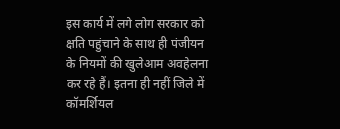इस कार्य में लगे लोग सरकार को क्षति पहुंचाने के साथ ही पंजीयन के नियमों की खुलेआम अवहेलना कर रहे हैं। इतना ही नहीं जिले में कॉमर्शियल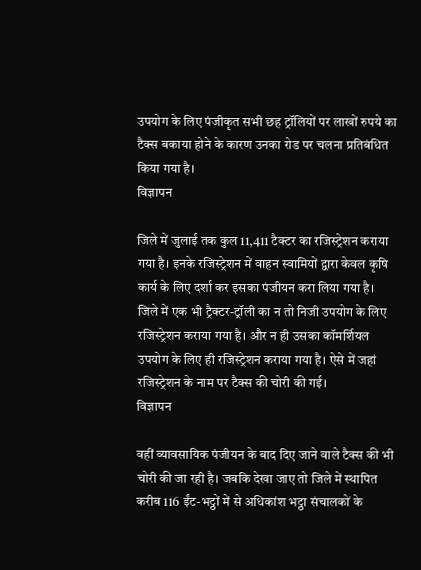उपयोग के लिए पंजीकृत सभी छह ट्रॉलियों पर लाखों रुपये का टैक्स बकाया होने के कारण उनका रोड पर चलना प्रतिबंधित किया गया है।
विज्ञापन

जिले में जुलाई तक कुल 11,411 टैक्टर का रजिस्ट्रेशन कराया गया है। इनके रजिस्ट्रेशन में वाहन स्वामियों द्वारा केवल कृषि कार्य के लिए दर्शा कर इसका पंजीयन करा लिया गया है। जिले में एक भी ट्रैक्टर-ट्रॉली का न तो निजी उपयोग के लिए रजिस्ट्रेशन कराया गया है। और न ही उसका कॉमर्शियल उपयोग के लिए ही रजिस्ट्रेशन कराया गया है। ऐसे में जहां रजिस्ट्रेशन के नाम पर टैक्स की चोरी की गई।
विज्ञापन

वहीं व्यावसायिक पंजीयन के बाद दिए जाने वाले टैक्स की भी चोरी की जा रही है। जबकि देखा जाए तो जिले में स्थापित करीब 116 ईंट-भट्ठों में से अधिकांश भट्ठा संचालकों के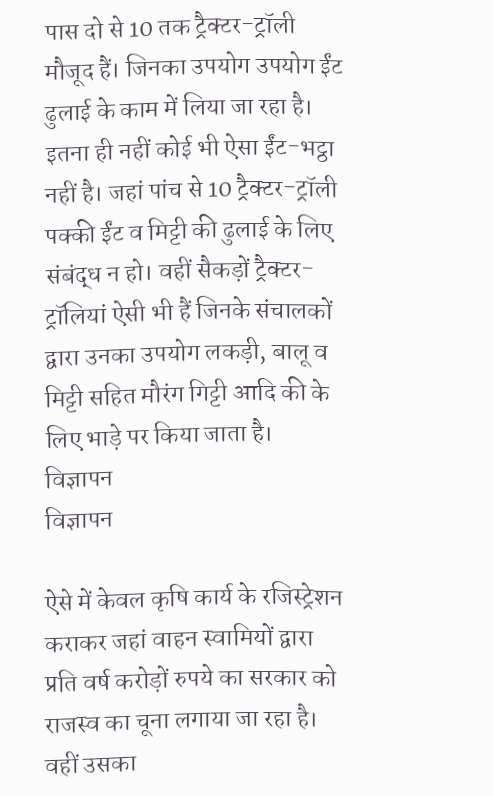पास दो से 10 तक ट्रैक्टर-ट्रॉली मौजूद हैं। जिनका उपयोग उपयोग ईंट ढुलाई के काम में लिया जा रहा है। इतना ही नहीं कोई भी ऐसा ईंट-भट्ठा नहीं है। जहां पांच से 10 ट्रैक्टर-ट्रॉली पक्की ईंट व मिट्टी की ढुलाई के लिए संबंद्ध न हो। वहीं सैकड़ों ट्रैक्टर-ट्रॉलियां ऐसी भी हैं जिनके संचालकों द्वारा उनका उपयोग लकड़ी, बालू व मिट्टी सहित मौरंग गिट्टी आदि की के लिए भाड़े पर किया जाता है।
विज्ञापन
विज्ञापन

ऐसे में केवल कृषि कार्य के रजिस्ट्रेशन कराकर जहां वाहन स्वामियों द्वारा प्रति वर्ष करोड़ों रुपये का सरकार को राजस्व का चूना लगाया जा रहा है। वहीं उसका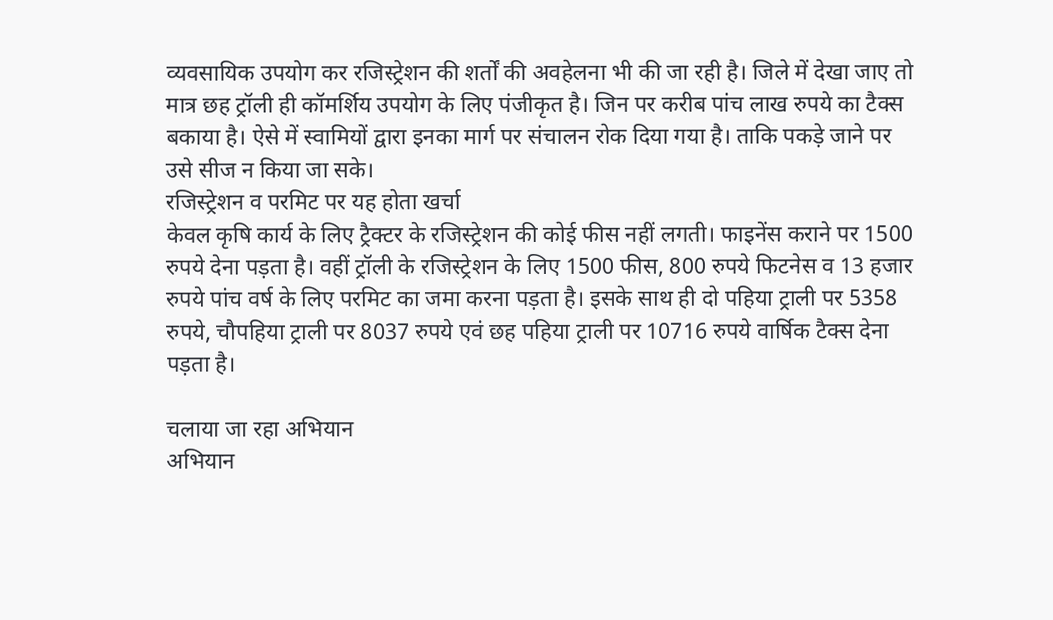व्यवसायिक उपयोग कर रजिस्ट्रेशन की शर्तों की अवहेलना भी की जा रही है। जिले में देखा जाए तो मात्र छह ट्रॉली ही कॉमर्शिय उपयोग के लिए पंजीकृत है। जिन पर करीब पांच लाख रुपये का टैक्स बकाया है। ऐसे में स्वामियों द्वारा इनका मार्ग पर संचालन रोक दिया गया है। ताकि पकड़े जाने पर उसे सीज न किया जा सके।
रजिस्ट्रेशन व परमिट पर यह होता खर्चा
केवल कृषि कार्य के लिए ट्रैक्टर के रजिस्ट्रेशन की कोई फीस नहीं लगती। फाइनेंस कराने पर 1500 रुपये देना पड़ता है। वहीं ट्रॉली के रजिस्ट्रेशन के लिए 1500 फीस, 800 रुपये फिटनेस व 13 हजार रुपये पांच वर्ष के लिए परमिट का जमा करना पड़ता है। इसके साथ ही दो पहिया ट्राली पर 5358 रुपये, चौपहिया ट्राली पर 8037 रुपये एवं छह पहिया ट्राली पर 10716 रुपये वार्षिक टैक्स देना पड़ता है।

चलाया जा रहा अभियान
अभियान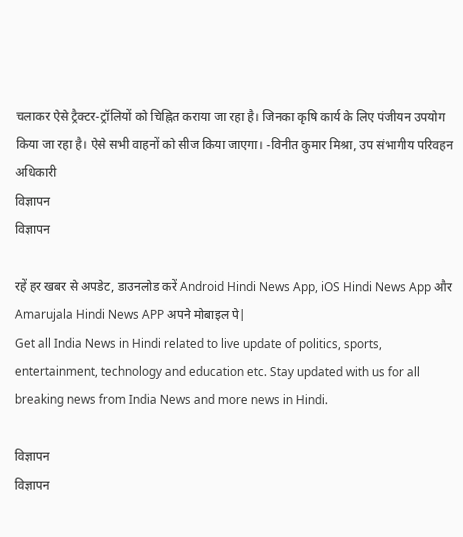चलाकर ऐसे ट्रैक्टर-ट्रॉलियों को चिह्नित कराया जा रहा है। जिनका कृषि कार्य के लिए पंजीयन उपयोग किया जा रहा है। ऐसे सभी वाहनों को सीज किया जाएगा। -विनीत कुमार मिश्रा, उप संभागीय परिवहन अधिकारी
विज्ञापन
विज्ञापन

रहें हर खबर से अपडेट, डाउनलोड करें Android Hindi News App, iOS Hindi News App और Amarujala Hindi News APP अपने मोबाइल पे|
Get all India News in Hindi related to live update of politics, sports, entertainment, technology and education etc. Stay updated with us for all breaking news from India News and more news in Hindi.

विज्ञापन
विज्ञापन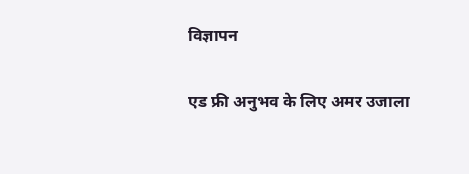विज्ञापन

एड फ्री अनुभव के लिए अमर उजाला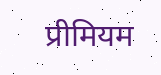प्रीमियम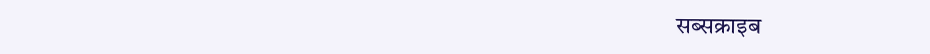सब्सक्राइब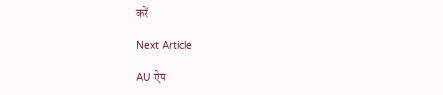करें

Next Article

AU ऐप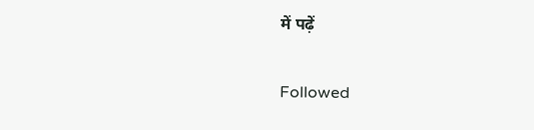में पढ़ें

Followed